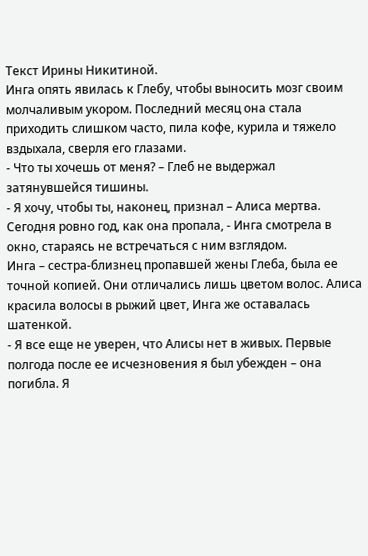Текст Ирины Никитиной.
Инга опять явилась к Глебу, чтобы выносить мозг своим молчаливым укором. Последний месяц она стала приходить слишком часто, пила кофе, курила и тяжело вздыхала, сверля его глазами.
- Что ты хочешь от меня? – Глеб не выдержал затянувшейся тишины.
- Я хочу, чтобы ты, наконец, признал – Алиса мертва. Сегодня ровно год, как она пропала, - Инга смотрела в окно, стараясь не встречаться с ним взглядом.
Инга – сестра-близнец пропавшей жены Глеба, была ее точной копией. Они отличались лишь цветом волос. Алиса красила волосы в рыжий цвет, Инга же оставалась шатенкой.
- Я все еще не уверен, что Алисы нет в живых. Первые полгода после ее исчезновения я был убежден – она погибла. Я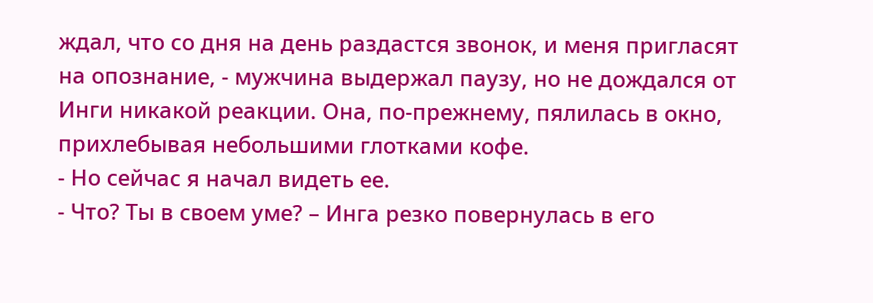ждал, что со дня на день раздастся звонок, и меня пригласят на опознание, - мужчина выдержал паузу, но не дождался от Инги никакой реакции. Она, по-прежнему, пялилась в окно, прихлебывая небольшими глотками кофе.
- Но сейчас я начал видеть ее.
- Что? Ты в своем уме? – Инга резко повернулась в его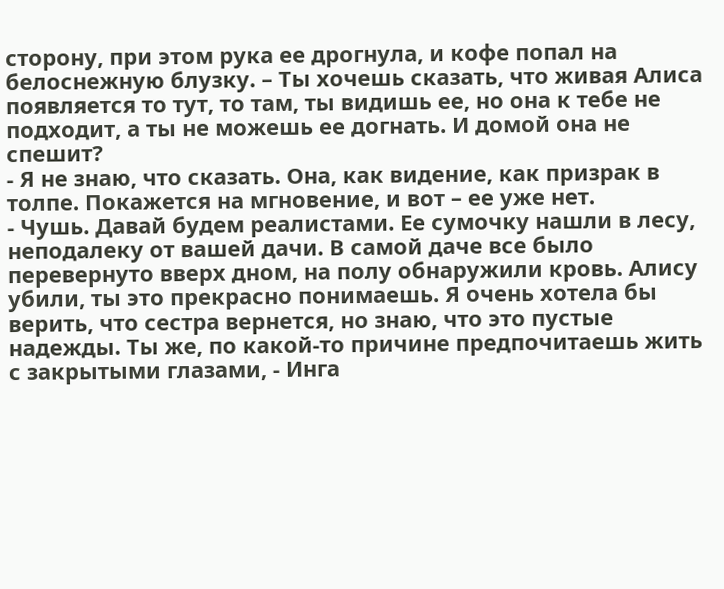сторону, при этом рука ее дрогнула, и кофе попал на белоснежную блузку. – Ты хочешь сказать, что живая Алиса появляется то тут, то там, ты видишь ее, но она к тебе не подходит, а ты не можешь ее догнать. И домой она не спешит?
- Я не знаю, что сказать. Она, как видение, как призрак в толпе. Покажется на мгновение, и вот – ее уже нет.
- Чушь. Давай будем реалистами. Ее сумочку нашли в лесу, неподалеку от вашей дачи. В самой даче все было перевернуто вверх дном, на полу обнаружили кровь. Алису убили, ты это прекрасно понимаешь. Я очень хотела бы верить, что сестра вернется, но знаю, что это пустые надежды. Ты же, по какой-то причине предпочитаешь жить с закрытыми глазами, - Инга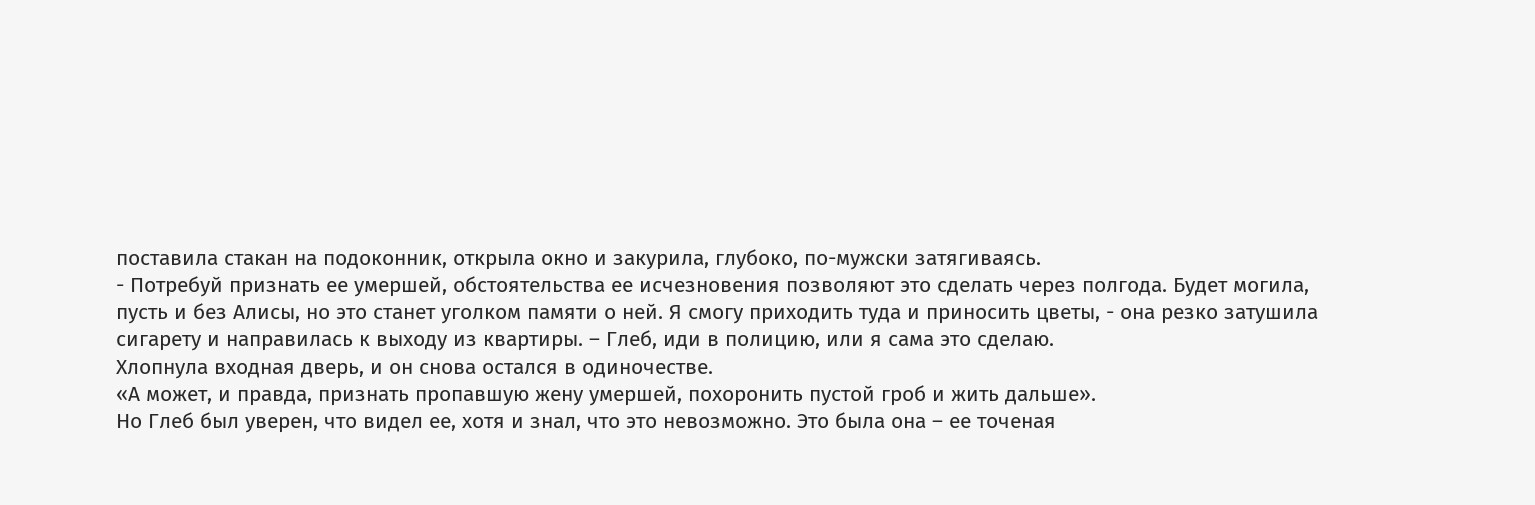поставила стакан на подоконник, открыла окно и закурила, глубоко, по-мужски затягиваясь.
- Потребуй признать ее умершей, обстоятельства ее исчезновения позволяют это сделать через полгода. Будет могила, пусть и без Алисы, но это станет уголком памяти о ней. Я смогу приходить туда и приносить цветы, - она резко затушила сигарету и направилась к выходу из квартиры. – Глеб, иди в полицию, или я сама это сделаю.
Хлопнула входная дверь, и он снова остался в одиночестве.
«А может, и правда, признать пропавшую жену умершей, похоронить пустой гроб и жить дальше».
Но Глеб был уверен, что видел ее, хотя и знал, что это невозможно. Это была она – ее точеная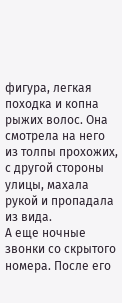фигура, легкая походка и копна рыжих волос. Она смотрела на него из толпы прохожих, с другой стороны улицы, махала рукой и пропадала из вида.
А еще ночные звонки со скрытого номера. После его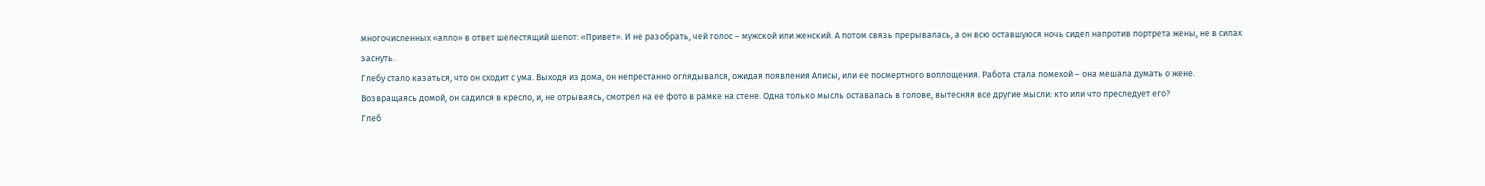многочисленных «алло» в ответ шелестящий шепот: «Привет». И не разобрать, чей голос – мужской или женский. А потом связь прерывалась, а он всю оставшуюся ночь сидел напротив портрета жены, не в силах заснуть.
Глебу стало казаться, что он сходит с ума. Выходя из дома, он непрестанно оглядывался, ожидая появления Алисы, или ее посмертного воплощения. Работа стала помехой – она мешала думать о жене. Возвращаясь домой, он садился в кресло, и, не отрываясь, смотрел на ее фото в рамке на стене. Одна только мысль оставалась в голове, вытесняя все другие мысли: кто или что преследует его?
Глеб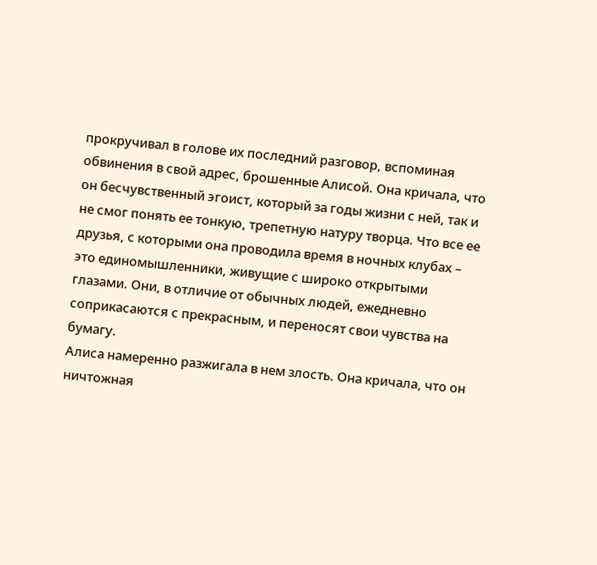прокручивал в голове их последний разговор, вспоминая обвинения в свой адрес, брошенные Алисой. Она кричала, что он бесчувственный эгоист, который за годы жизни с ней, так и не смог понять ее тонкую, трепетную натуру творца. Что все ее друзья, с которыми она проводила время в ночных клубах – это единомышленники, живущие с широко открытыми глазами. Они, в отличие от обычных людей, ежедневно соприкасаются с прекрасным, и переносят свои чувства на бумагу.
Алиса намеренно разжигала в нем злость. Она кричала, что он ничтожная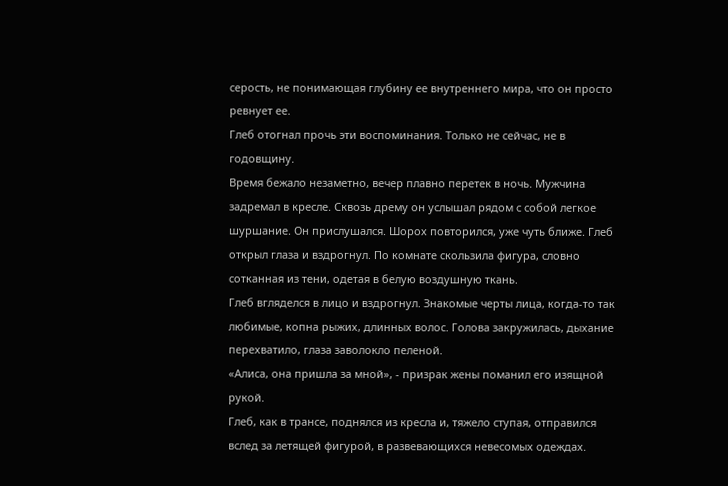серость, не понимающая глубину ее внутреннего мира, что он просто ревнует ее.
Глеб отогнал прочь эти воспоминания. Только не сейчас, не в годовщину.
Время бежало незаметно, вечер плавно перетек в ночь. Мужчина задремал в кресле. Сквозь дрему он услышал рядом с собой легкое шуршание. Он прислушался. Шорох повторился, уже чуть ближе. Глеб открыл глаза и вздрогнул. По комнате скользила фигура, словно сотканная из тени, одетая в белую воздушную ткань.
Глеб вгляделся в лицо и вздрогнул. Знакомые черты лица, когда-то так любимые, копна рыжих, длинных волос. Голова закружилась, дыхание перехватило, глаза заволокло пеленой.
«Алиса, она пришла за мной», - призрак жены поманил его изящной рукой.
Глеб, как в трансе, поднялся из кресла и, тяжело ступая, отправился вслед за летящей фигурой, в развевающихся невесомых одеждах.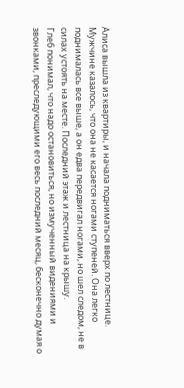Алиса вышла из квартиры, и начала подниматься вверх по лестнице. Мужчине казалось, что она не касается ногами ступеней. Она легко поднималась все выше, а он едва передвигал ногами, но шел следом, не в силах устоять на месте. Последний этаж и лестница на крышу.
Глеб понимал, что надо остановиться, но измученный видениями и звонками, преследующими его весь последний месяц, бесконечно думая о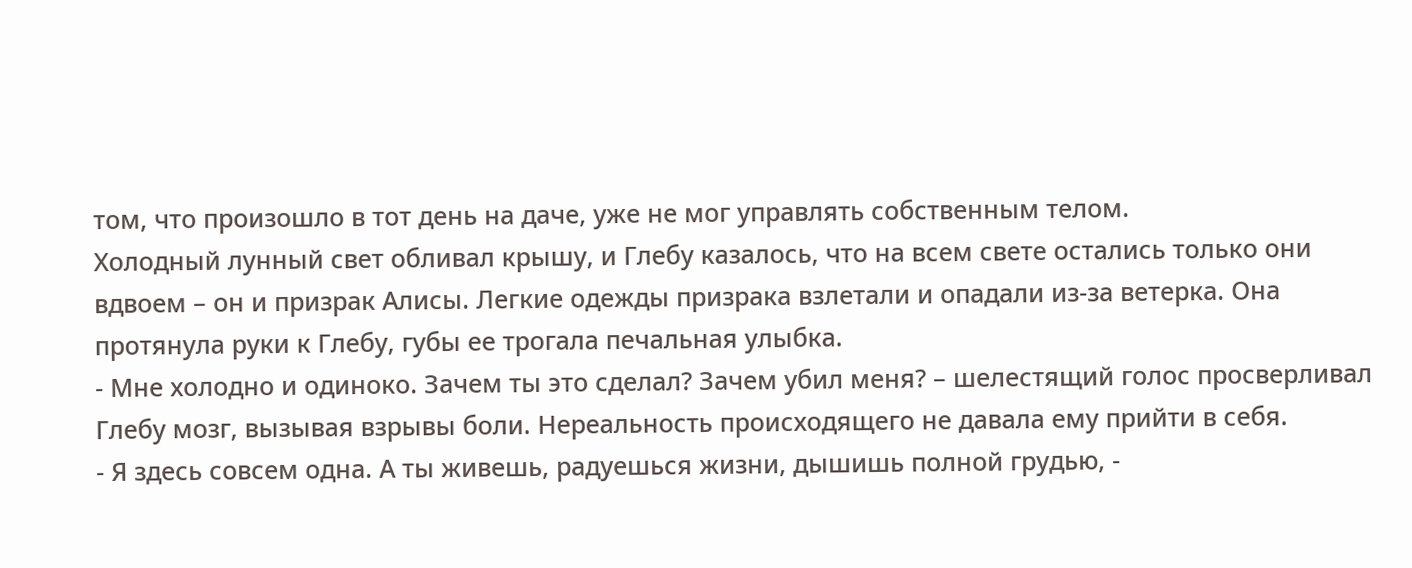том, что произошло в тот день на даче, уже не мог управлять собственным телом.
Холодный лунный свет обливал крышу, и Глебу казалось, что на всем свете остались только они вдвоем – он и призрак Алисы. Легкие одежды призрака взлетали и опадали из-за ветерка. Она протянула руки к Глебу, губы ее трогала печальная улыбка.
- Мне холодно и одиноко. Зачем ты это сделал? Зачем убил меня? – шелестящий голос просверливал Глебу мозг, вызывая взрывы боли. Нереальность происходящего не давала ему прийти в себя.
- Я здесь совсем одна. А ты живешь, радуешься жизни, дышишь полной грудью, -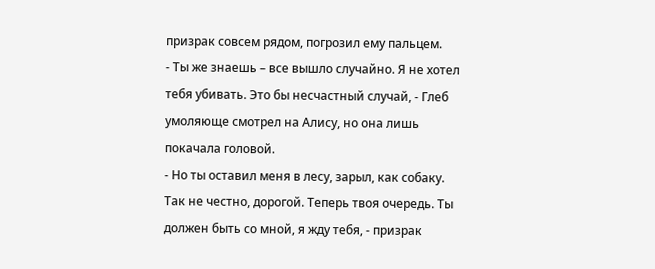призрак совсем рядом, погрозил ему пальцем.
- Ты же знаешь – все вышло случайно. Я не хотел тебя убивать. Это бы несчастный случай, - Глеб умоляюще смотрел на Алису, но она лишь покачала головой.
- Но ты оставил меня в лесу, зарыл, как собаку. Так не честно, дорогой. Теперь твоя очередь. Ты должен быть со мной, я жду тебя, - призрак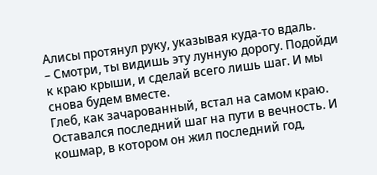Алисы протянул руку, указывая куда-то вдаль.
– Смотри, ты видишь эту лунную дорогу. Подойди к краю крыши, и сделай всего лишь шаг. И мы снова будем вместе.
Глеб, как зачарованный, встал на самом краю. Оставался последний шаг на пути в вечность. И кошмар, в котором он жил последний год,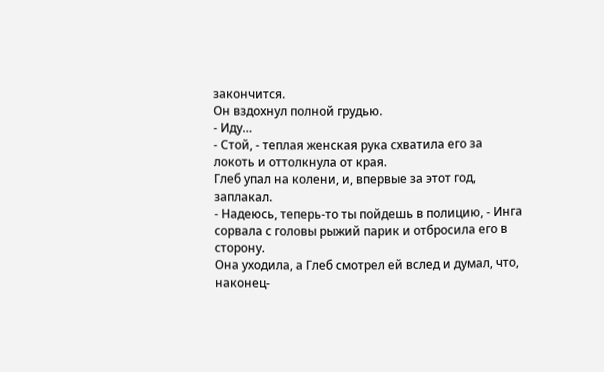закончится.
Он вздохнул полной грудью.
- Иду…
- Стой, - теплая женская рука схватила его за локоть и оттолкнула от края.
Глеб упал на колени, и, впервые за этот год, заплакал.
- Надеюсь, теперь-то ты пойдешь в полицию, - Инга сорвала с головы рыжий парик и отбросила его в сторону.
Она уходила, а Глеб смотрел ей вслед и думал, что, наконец-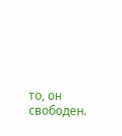то, он свободен.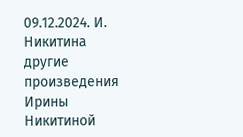09.12.2024. И. Никитина
другие произведения Ирины Никитиной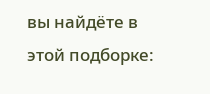вы найдёте в этой подборке: